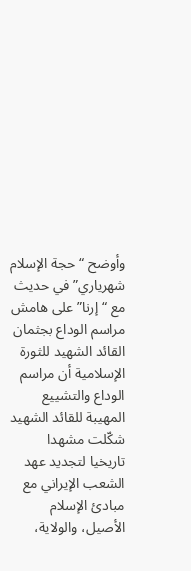وأوضح “حجة الإسلام شهرياري” في حديث مع “إرنا” على هامش مراسم الوداع بجثمان القائد الشهيد للثورة الإسلامية أن مراسم الوداع والتشييع المهيبة للقائد الشهيد شكّلت مشهدا تاريخيا لتجديد عهد الشعب الإيراني مع مبادئ الإسلام الأصيل، والولاية،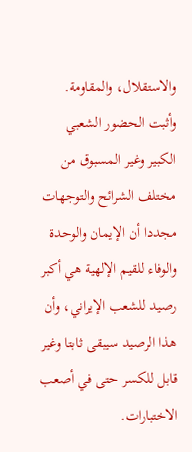والاستقلال، والمقاومة.
وأثبت الحضور الشعبي الكبير وغير المسبوق من مختلف الشرائح والتوجهات مجددا أن الإيمان والوحدة والوفاء للقيم الإلهية هي أكبر رصيد للشعب الإيراني، وأن هذا الرصيد سيبقى ثابتا وغير قابل للكسر حتى في أصعب الاختبارات.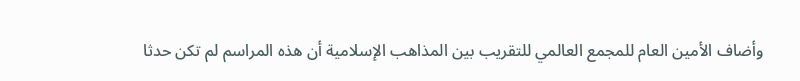وأضاف الأمين العام للمجمع العالمي للتقريب بين المذاهب الإسلامية أن هذه المراسم لم تكن حدثا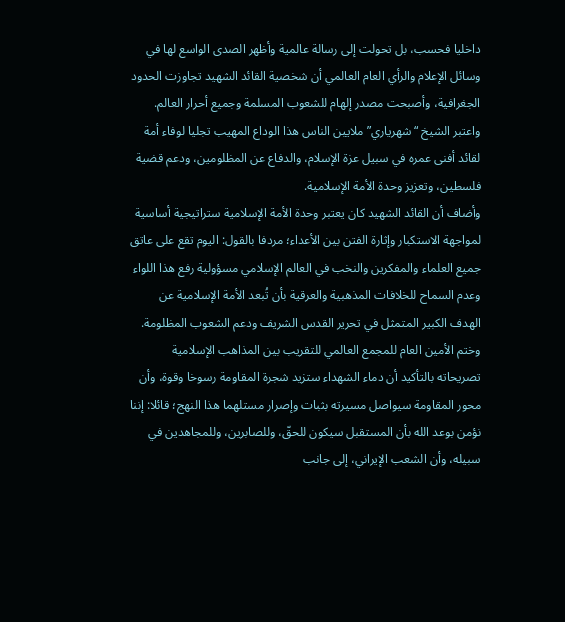داخليا فحسب، بل تحولت إلى رسالة عالمية وأظهر الصدى الواسع لها في وسائل الإعلام والرأي العام العالمي أن شخصية القائد الشهيد تجاوزت الحدود الجغرافية، وأصبحت مصدر إلهام للشعوب المسلمة وجميع أحرار العالم.
واعتبر الشيخ “شهرياري” ملايين الناس هذا الوداع المهيب تجليا لوفاء أمة لقائد أفنى عمره في سبيل عزة الإسلام، والدفاع عن المظلومين، ودعم قضية فلسطين، وتعزيز وحدة الأمة الإسلامية.
وأضاف أن القائد الشهيد كان يعتبر وحدة الأمة الإسلامية ستراتيجية أساسية لمواجهة الاستكبار وإثارة الفتن بين الأعداء؛ مردفا بالقول: اليوم تقع على عاتق جميع العلماء والمفكرين والنخب في العالم الإسلامي مسؤولية رفع هذا اللواء وعدم السماح للخلافات المذهبية والعرقية بأن تُبعد الأمة الإسلامية عن الهدف الكبير المتمثل في تحرير القدس الشريف ودعم الشعوب المظلومة.
وختم الأمين العام للمجمع العالمي للتقريب بين المذاهب الإسلامية تصريحاته بالتأكيد أن دماء الشهداء ستزيد شجرة المقاومة رسوخا وقوة، وأن محور المقاومة سيواصل مسيرته بثبات وإصرار مستلهما هذا النهج؛ قائلا: إننا نؤمن بوعد الله بأن المستقبل سيكون للحقّ، وللصابرين، وللمجاهدين في سبيله، وأن الشعب الإيراني، إلى جانب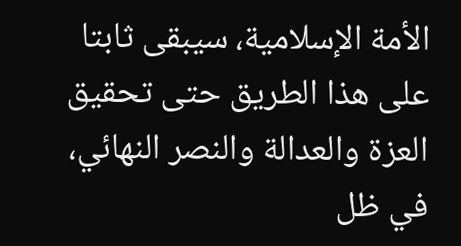الأمة الإسلامية، سيبقى ثابتا على هذا الطريق حتى تحقيق العزة والعدالة والنصر النهائي، في ظل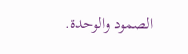الصمود والوحدة.